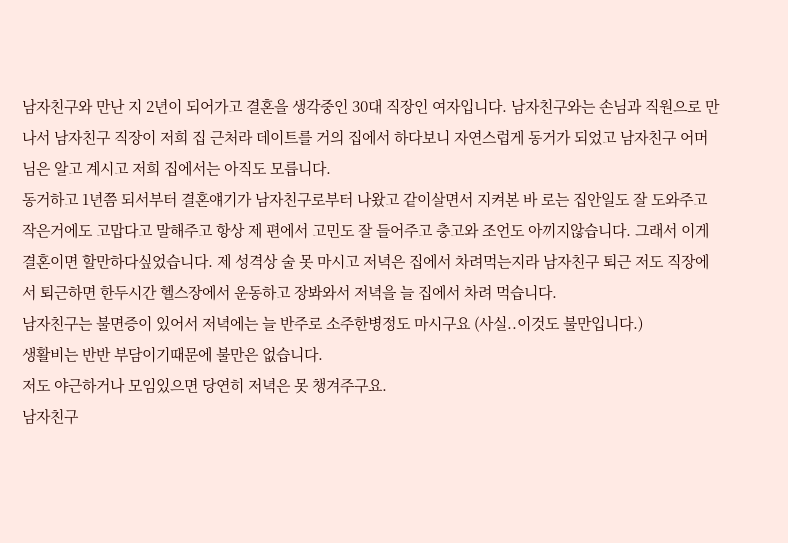남자친구와 만난 지 2년이 되어가고 결혼을 생각중인 30대 직장인 여자입니다. 남자친구와는 손님과 직원으로 만나서 남자친구 직장이 저희 집 근처라 데이트를 거의 집에서 하다보니 자연스럽게 동거가 되었고 남자친구 어머님은 알고 계시고 저희 집에서는 아직도 모릅니다.
동거하고 1년쯤 되서부터 결혼얘기가 남자친구로부터 나왔고 같이살면서 지켜본 바 로는 집안일도 잘 도와주고 작은거에도 고맙다고 말해주고 항상 제 편에서 고민도 잘 들어주고 충고와 조언도 아끼지않습니다. 그래서 이게 결혼이면 할만하다싶었습니다. 제 성격상 술 못 마시고 저녁은 집에서 차려먹는지라 남자친구 퇴근 저도 직장에서 퇴근하면 한두시간 헬스장에서 운동하고 장봐와서 저녁을 늘 집에서 차려 먹습니다.
남자친구는 불면증이 있어서 저녁에는 늘 반주로 소주한병정도 마시구요 (사실..이것도 불만입니다.)
생활비는 반반 부담이기때문에 불만은 없습니다.
저도 야근하거나 모임있으면 당연히 저녁은 못 챙겨주구요.
남자친구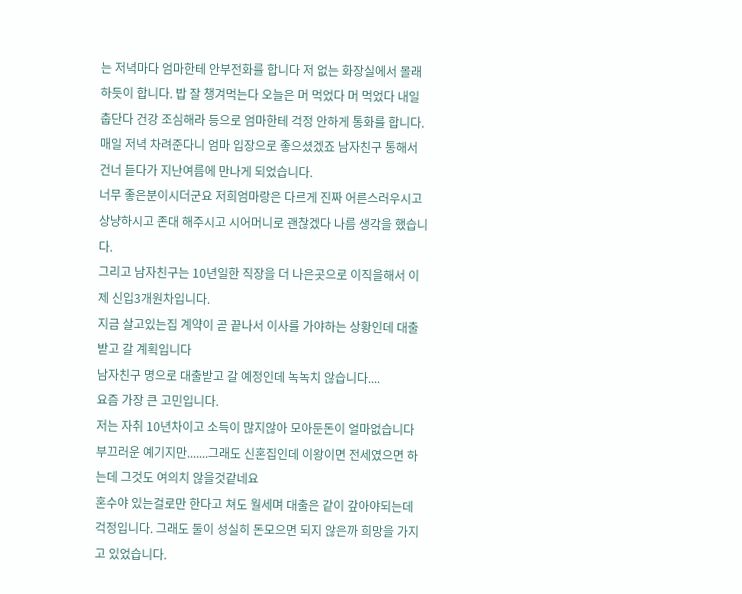는 저녁마다 엄마한테 안부전화를 합니다 저 없는 화장실에서 몰래하듯이 합니다. 밥 잘 챙겨먹는다 오늘은 머 먹었다 머 먹었다 내일 춥단다 건강 조심해라 등으로 엄마한테 걱정 안하게 통화를 합니다.
매일 저녁 차려준다니 엄마 입장으로 좋으셨겠죠 남자친구 통해서 건너 듣다가 지난여름에 만나게 되었습니다.
너무 좋은분이시더군요 저희엄마랑은 다르게 진짜 어른스러우시고 상냥하시고 존대 해주시고 시어머니로 괜찮겠다 나름 생각을 했습니다.
그리고 남자친구는 10년일한 직장을 더 나은곳으로 이직을해서 이제 신입3개원차입니다.
지금 살고있는집 계약이 곧 끝나서 이사를 가야하는 상황인데 대출받고 갈 계획입니다
남자친구 명으로 대출받고 갈 예정인데 녹녹치 않습니다....
요즘 가장 큰 고민입니다.
저는 자취 10년차이고 소득이 많지않아 모아둔돈이 얼마없습니다
부끄러운 예기지만.......그래도 신혼집인데 이왕이면 전세였으면 하는데 그것도 여의치 않을것같네요
혼수야 있는걸로만 한다고 쳐도 월세며 대출은 같이 갚아야되는데 걱정입니다. 그래도 둘이 성실히 돈모으면 되지 않은까 희망을 가지고 있었습니다.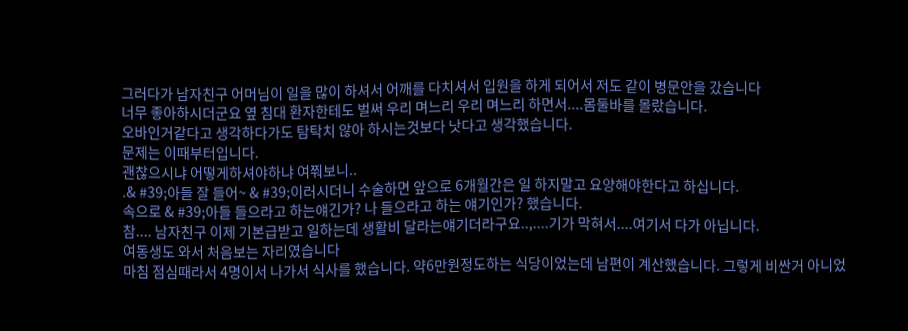그러다가 남자친구 어머님이 일을 많이 하셔서 어깨를 다치셔서 입원을 하게 되어서 저도 같이 병문안을 갔습니다
너무 좋아하시더군요 옆 침대 환자한테도 벌써 우리 며느리 우리 며느리 하면서....몸둘바를 몰랐습니다.
오바인거같다고 생각하다가도 탐탁치 않아 하시는것보다 낫다고 생각했습니다.
문제는 이때부터입니다.
괜찮으시냐 어떻게하셔야하냐 여쭤보니..
.& #39;아들 잘 들어~ & #39;이러시더니 수술하면 앞으로 6개월간은 일 하지말고 요양해야한다고 하십니다.
속으로 & #39;아들 들으라고 하는얘긴가? 나 들으라고 하는 얘기인가? 했습니다.
참.... 남자친구 이제 기본급받고 일하는데 생활비 달라는얘기더라구요..,....기가 막혀서....여기서 다가 아닙니다.
여동생도 와서 처음보는 자리였습니다
마침 점심때라서 4명이서 나가서 식사를 했습니다. 약6만원정도하는 식당이었는데 남편이 계산했습니다. 그렇게 비싼거 아니었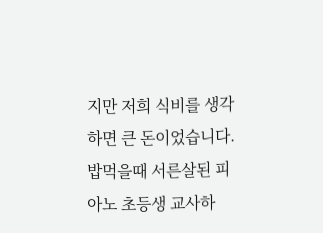지만 저희 식비를 생각하면 큰 돈이었습니다.
밥먹을때 서른살된 피아노 초등생 교사하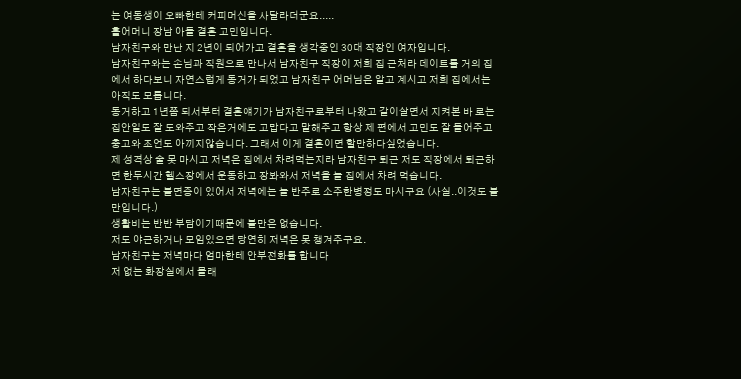는 여동생이 오빠한테 커피머신을 사달라더군요.....
홀어머니 장남 아들 결혼 고민입니다.
남자친구와 만난 지 2년이 되어가고 결혼을 생각중인 30대 직장인 여자입니다.
남자친구와는 손님과 직원으로 만나서 남자친구 직장이 저희 집 근처라 데이트를 거의 집에서 하다보니 자연스럽게 동거가 되었고 남자친구 어머님은 알고 계시고 저희 집에서는 아직도 모릅니다.
동거하고 1년쯤 되서부터 결혼얘기가 남자친구로부터 나왔고 같이살면서 지켜본 바 로는 집안일도 잘 도와주고 작은거에도 고맙다고 말해주고 항상 제 편에서 고민도 잘 들어주고 충고와 조언도 아끼지않습니다. 그래서 이게 결혼이면 할만하다싶었습니다.
제 성격상 술 못 마시고 저녁은 집에서 차려먹는지라 남자친구 퇴근 저도 직장에서 퇴근하면 한두시간 헬스장에서 운동하고 장봐와서 저녁을 늘 집에서 차려 먹습니다.
남자친구는 불면증이 있어서 저녁에는 늘 반주로 소주한병정도 마시구요 (사실..이것도 불만입니다.)
생활비는 반반 부담이기때문에 불만은 없습니다.
저도 야근하거나 모임있으면 당연히 저녁은 못 챙겨주구요.
남자친구는 저녁마다 엄마한테 안부전화를 합니다
저 없는 화장실에서 몰래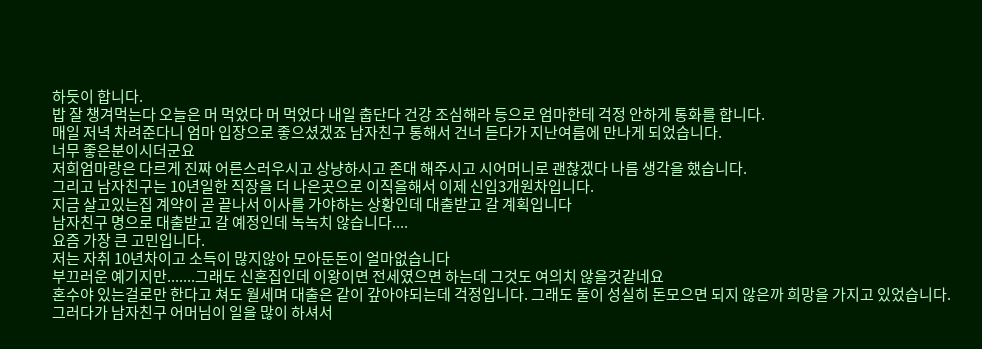하듯이 합니다.
밥 잘 챙겨먹는다 오늘은 머 먹었다 머 먹었다 내일 춥단다 건강 조심해라 등으로 엄마한테 걱정 안하게 통화를 합니다.
매일 저녁 차려준다니 엄마 입장으로 좋으셨겠죠 남자친구 통해서 건너 듣다가 지난여름에 만나게 되었습니다.
너무 좋은분이시더군요
저희엄마랑은 다르게 진짜 어른스러우시고 상냥하시고 존대 해주시고 시어머니로 괜찮겠다 나름 생각을 했습니다.
그리고 남자친구는 10년일한 직장을 더 나은곳으로 이직을해서 이제 신입3개원차입니다.
지금 살고있는집 계약이 곧 끝나서 이사를 가야하는 상황인데 대출받고 갈 계획입니다
남자친구 명으로 대출받고 갈 예정인데 녹녹치 않습니다....
요즘 가장 큰 고민입니다.
저는 자취 10년차이고 소득이 많지않아 모아둔돈이 얼마없습니다
부끄러운 예기지만.......그래도 신혼집인데 이왕이면 전세였으면 하는데 그것도 여의치 않을것같네요
혼수야 있는걸로만 한다고 쳐도 월세며 대출은 같이 갚아야되는데 걱정입니다. 그래도 둘이 성실히 돈모으면 되지 않은까 희망을 가지고 있었습니다.
그러다가 남자친구 어머님이 일을 많이 하셔서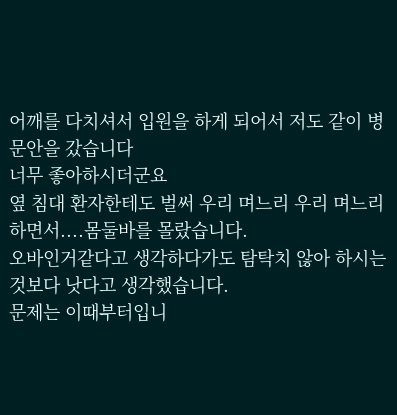어깨를 다치셔서 입원을 하게 되어서 저도 같이 병문안을 갔습니다
너무 좋아하시더군요
옆 침대 환자한테도 벌써 우리 며느리 우리 며느리 하면서....몸둘바를 몰랐습니다.
오바인거같다고 생각하다가도 탐탁치 않아 하시는것보다 낫다고 생각했습니다.
문제는 이때부터입니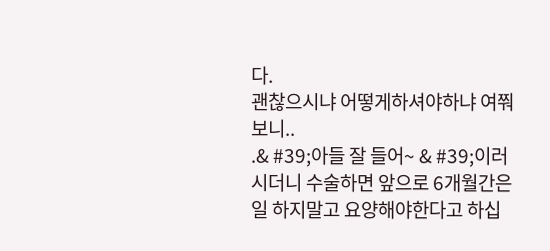다.
괜찮으시냐 어떻게하셔야하냐 여쭤보니..
.& #39;아들 잘 들어~ & #39;이러시더니 수술하면 앞으로 6개월간은 일 하지말고 요양해야한다고 하십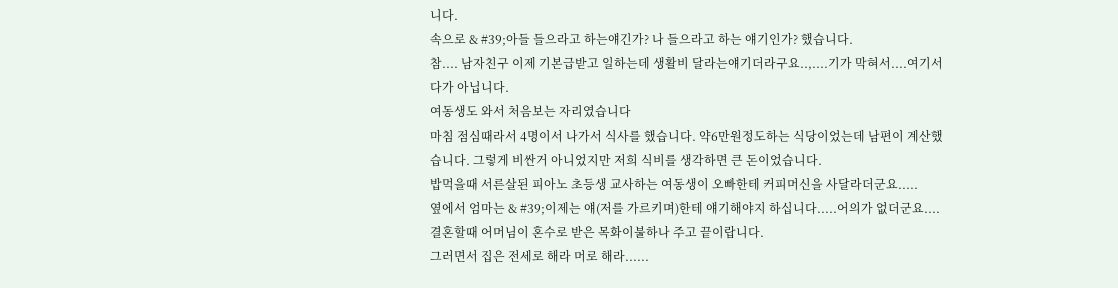니다.
속으로 & #39;아들 들으라고 하는얘긴가? 나 들으라고 하는 얘기인가? 했습니다.
참.... 남자친구 이제 기본급받고 일하는데 생활비 달라는얘기더라구요..,....기가 막혀서....여기서 다가 아닙니다.
여동생도 와서 처음보는 자리였습니다
마침 점심때라서 4명이서 나가서 식사를 했습니다. 약6만원정도하는 식당이었는데 남편이 계산했습니다. 그렇게 비싼거 아니었지만 저희 식비를 생각하면 큰 돈이었습니다.
밥먹을때 서른살된 피아노 초등생 교사하는 여동생이 오빠한테 커피머신을 사달라더군요.....
옆에서 엄마는 & #39;이제는 얘(저를 가르키며)한테 얘기해야지 하십니다.....어의가 없더군요....
결혼할때 어머님이 혼수로 받은 목화이불하나 주고 끝이랍니다.
그러면서 집은 전세로 해라 머로 해라......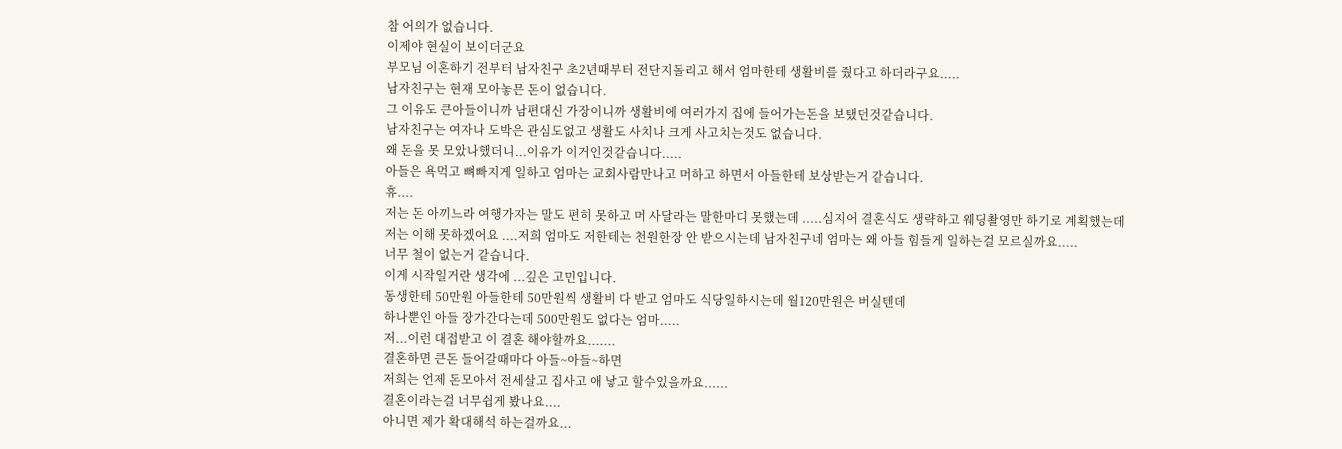참 어의가 없습니다.
이제야 현실이 보이더군요
부모님 이혼하기 전부터 남자친구 초2년때부터 전단지돌리고 해서 엄마한테 생활비를 줬다고 하더라구요.....
남자친구는 현재 모아놓믄 돈이 없습니다.
그 이유도 큰아들이니까 남편대신 가장이니까 생활비에 여러가지 집에 들어가는돈을 보탰던것같습니다.
남자친구는 여자나 도박은 관심도없고 생활도 사치나 크게 사고치는것도 없습니다.
왜 돈을 못 모았나했더니...이유가 이거인것같습니다.....
아들은 욕먹고 뼈빠지게 일하고 엄마는 교회사람만나고 머하고 하면서 아들한테 보상받는거 같습니다.
휴....
저는 돈 아끼느라 여행가자는 말도 편히 못하고 머 사달라는 말한마디 못했는데 .....심지어 결혼식도 생략하고 웨딩촬영만 하기로 계획했는데
저는 이해 못하겠어요 ....저희 엄마도 저한테는 천원한장 안 받으시는데 남자친구네 엄마는 왜 아들 힘들게 일하는걸 모르실까요.....
너무 철이 없는거 같습니다.
이게 시작일거란 생각에 ...깊은 고민입니다.
동생한테 50만원 아들한테 50만원씩 생활비 다 받고 엄마도 식당일하시는데 월120만원은 버실텐데
하나뿐인 아들 장가간다는데 500만원도 없다는 엄마.....
저...이런 대접받고 이 결혼 해야할까요.......
결혼하면 큰돈 들어갈때마다 아들~아들~하면
저희는 언제 돈모아서 전세살고 집사고 애 낳고 할수있을까요......
결혼이라는걸 너무쉽게 봤나요....
아니면 제가 확대해석 하는걸까요...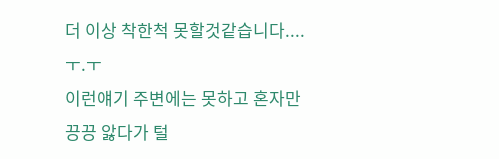더 이상 착한척 못할것같습니다....ㅜ.ㅜ
이런얘기 주변에는 못하고 혼자만 끙끙 앓다가 털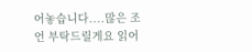어놓습니다....많은 조언 부탁드릴게요 읽어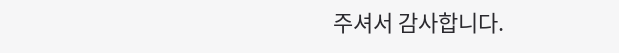주셔서 감사합니다.